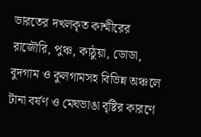ভারতের দখলকৃত কাশ্মীরের রাজৌরি, পুঞ্চ, কাঠুয়া, ডোডা, বুদগাম ও কুলগামসহ বিভিন্ন অঞ্চলে টানা বর্ষণ ও মেঘভাঙা বৃষ্টির কারণে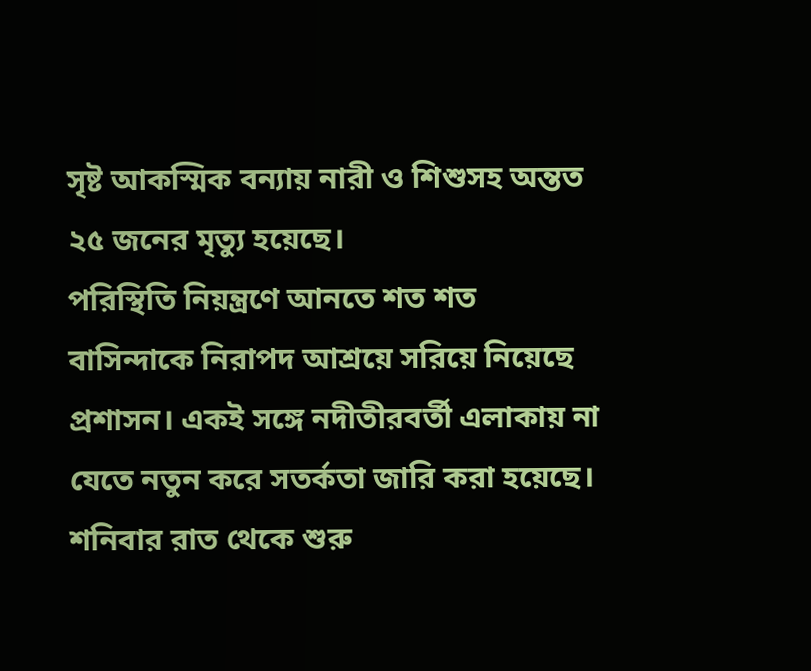সৃষ্ট আকস্মিক বন্যায় নারী ও শিশুসহ অন্তত ২৫ জনের মৃত্যু হয়েছে।
পরিস্থিতি নিয়ন্ত্রণে আনতে শত শত বাসিন্দাকে নিরাপদ আশ্রয়ে সরিয়ে নিয়েছে প্রশাসন। একই সঙ্গে নদীতীরবর্তী এলাকায় না যেতে নতুন করে সতর্কতা জারি করা হয়েছে।
শনিবার রাত থেকে শুরু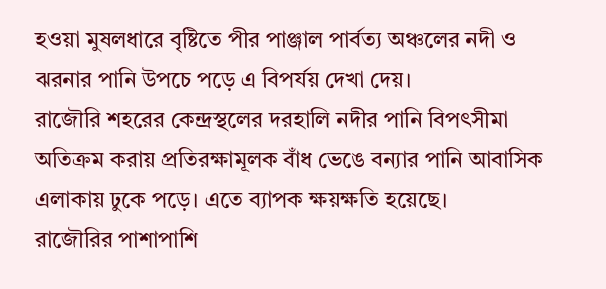হওয়া মুষলধারে বৃষ্টিতে পীর পাঞ্জাল পার্বত্য অঞ্চলের নদী ও ঝরনার পানি উপচে পড়ে এ বিপর্যয় দেখা দেয়।
রাজৌরি শহরের কেন্দ্রস্থলের দরহালি নদীর পানি বিপৎসীমা অতিক্রম করায় প্রতিরক্ষামূলক বাঁধ ভেঙে বন্যার পানি আবাসিক এলাকায় ঢুকে পড়ে। এতে ব্যাপক ক্ষয়ক্ষতি হয়েছে।
রাজৌরির পাশাপাশি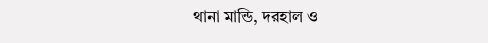থানা মান্ডি, দরহাল ও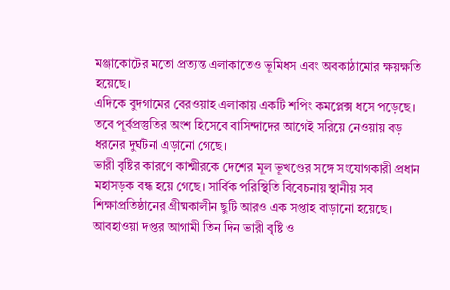মঞ্জাকোটের মতো প্রত্যন্ত এলাকাতেও ভূমিধস এবং অবকাঠামোর ক্ষয়ক্ষতি হয়েছে।
এদিকে বুদগামের বেরওয়াহ এলাকায় একটি শপিং কমপ্লেক্স ধসে পড়েছে। তবে পূর্বপ্রস্তুতির অংশ হিসেবে বাসিন্দাদের আগেই সরিয়ে নেওয়ায় বড় ধরনের দুর্ঘটনা এড়ানো গেছে।
ভারী বৃষ্টির কারণে কাশ্মীরকে দেশের মূল ভূখণ্ডের সঙ্গে সংযোগকারী প্রধান মহাসড়ক বন্ধ হয়ে গেছে। সার্বিক পরিস্থিতি বিবেচনায় স্থানীয় সব শিক্ষাপ্রতিষ্ঠানের গ্রীষ্মকালীন ছুটি আরও এক সপ্তাহ বাড়ানো হয়েছে।
আবহাওয়া দপ্তর আগামী তিন দিন ভারী বৃষ্টি ও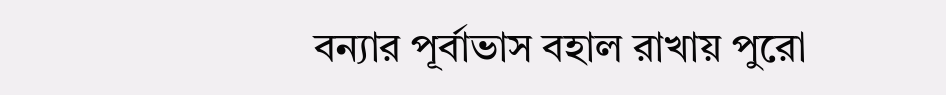বন্যার পূর্বাভাস বহাল রাখায় পুরো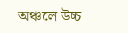অঞ্চলে উচ্চ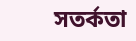সতর্কতা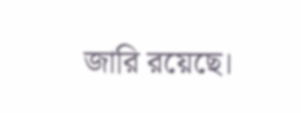জারি রয়েছে।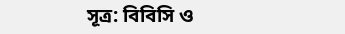সূত্র: বিবিসি ও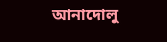আনাদোলু